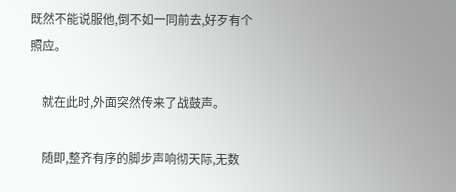既然不能说服他,倒不如一同前去,好歹有个照应。

    就在此时,外面突然传来了战鼓声。

    随即,整齐有序的脚步声响彻天际,无数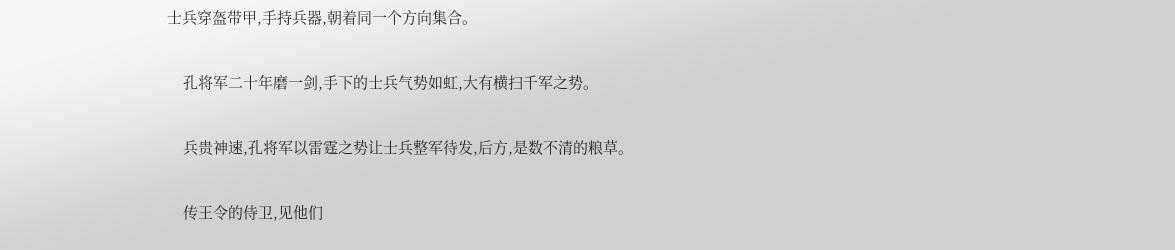士兵穿盔带甲,手持兵器,朝着同一个方向集合。

    孔将军二十年磨一剑,手下的士兵气势如虹,大有横扫千军之势。

    兵贵神速,孔将军以雷霆之势让士兵整军待发,后方,是数不清的粮草。

    传王令的侍卫,见他们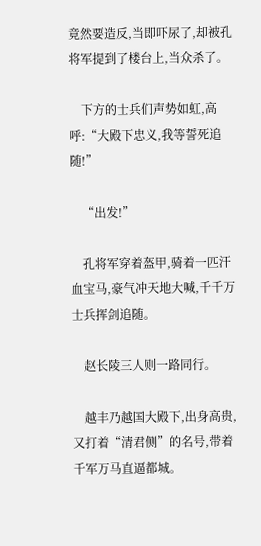竟然要造反,当即吓尿了,却被孔将军提到了楼台上,当众杀了。

    下方的士兵们声势如虹,高呼:“大殿下忠义,我等誓死追随!”

    “出发!”

    孔将军穿着盔甲,骑着一匹汗血宝马,豪气冲天地大喊,千千万士兵挥剑追随。

    赵长陵三人则一路同行。

    越丰乃越国大殿下,出身高贵,又打着“清君侧”的名号,带着千军万马直逼都城。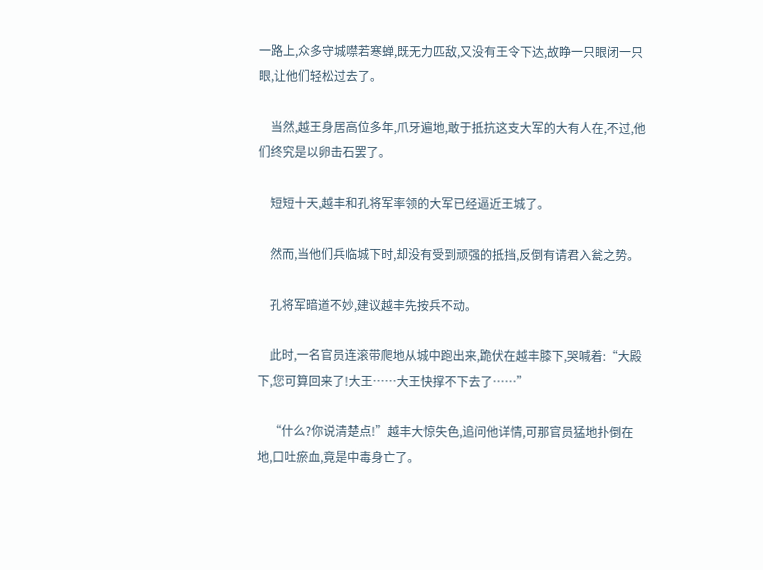一路上,众多守城噤若寒蝉,既无力匹敌,又没有王令下达,故睁一只眼闭一只眼,让他们轻松过去了。

    当然,越王身居高位多年,爪牙遍地,敢于抵抗这支大军的大有人在,不过,他们终究是以卵击石罢了。

    短短十天,越丰和孔将军率领的大军已经逼近王城了。

    然而,当他们兵临城下时,却没有受到顽强的抵挡,反倒有请君入瓮之势。

    孔将军暗道不妙,建议越丰先按兵不动。

    此时,一名官员连滚带爬地从城中跑出来,跪伏在越丰膝下,哭喊着:“大殿下,您可算回来了!大王……大王快撑不下去了……”

    “什么?你说清楚点!”越丰大惊失色,追问他详情,可那官员猛地扑倒在地,口吐瘀血,竟是中毒身亡了。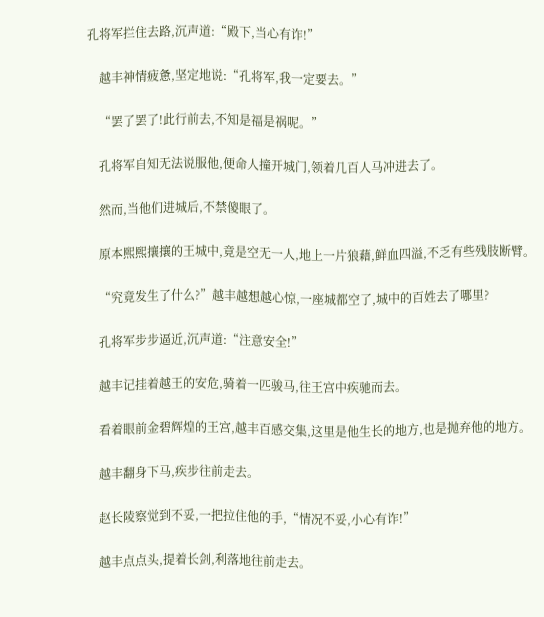孔将军拦住去路,沉声道:“殿下,当心有诈!”

    越丰神情疲惫,坚定地说:“孔将军,我一定要去。”

    “罢了罢了!此行前去,不知是福是祸呢。”

    孔将军自知无法说服他,便命人撞开城门,领着几百人马冲进去了。

    然而,当他们进城后,不禁傻眼了。

    原本熙熙攘攘的王城中,竟是空无一人,地上一片狼藉,鲜血四溢,不乏有些残肢断臂。

    “究竟发生了什么?”越丰越想越心惊,一座城都空了,城中的百姓去了哪里?

    孔将军步步逼近,沉声道:“注意安全!”

    越丰记挂着越王的安危,骑着一匹骏马,往王宫中疾驰而去。

    看着眼前金碧辉煌的王宫,越丰百感交集,这里是他生长的地方,也是抛弃他的地方。

    越丰翻身下马,疾步往前走去。

    赵长陵察觉到不妥,一把拉住他的手,“情况不妥,小心有诈!”

    越丰点点头,提着长剑,利落地往前走去。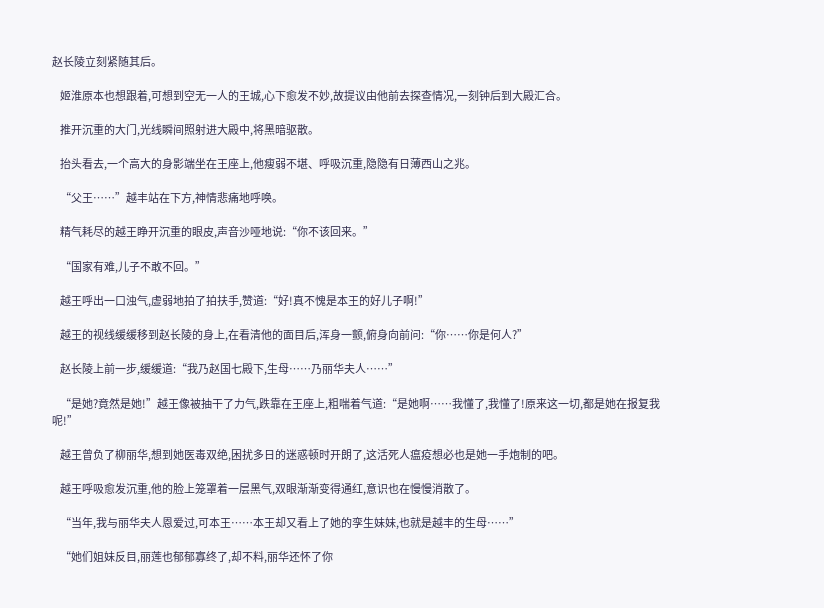赵长陵立刻紧随其后。

    姬淮原本也想跟着,可想到空无一人的王城,心下愈发不妙,故提议由他前去探查情况,一刻钟后到大殿汇合。

    推开沉重的大门,光线瞬间照射进大殿中,将黑暗驱散。

    抬头看去,一个高大的身影端坐在王座上,他瘦弱不堪、呼吸沉重,隐隐有日薄西山之兆。

    “父王……”越丰站在下方,神情悲痛地呼唤。

    精气耗尽的越王睁开沉重的眼皮,声音沙哑地说:“你不该回来。”

    “国家有难,儿子不敢不回。”

    越王呼出一口浊气,虚弱地拍了拍扶手,赞道:“好!真不愧是本王的好儿子啊!”

    越王的视线缓缓移到赵长陵的身上,在看清他的面目后,浑身一颤,俯身向前问:“你……你是何人?”

    赵长陵上前一步,缓缓道:“我乃赵国七殿下,生母……乃丽华夫人……”

    “是她?竟然是她!”越王像被抽干了力气,跌靠在王座上,粗喘着气道:“是她啊……我懂了,我懂了!原来这一切,都是她在报复我呢!”

    越王曾负了柳丽华,想到她医毒双绝,困扰多日的迷惑顿时开朗了,这活死人瘟疫想必也是她一手炮制的吧。

    越王呼吸愈发沉重,他的脸上笼罩着一层黑气,双眼渐渐变得通红,意识也在慢慢消散了。

    “当年,我与丽华夫人恩爱过,可本王……本王却又看上了她的孪生妹妹,也就是越丰的生母……”

    “她们姐妹反目,丽莲也郁郁寡终了,却不料,丽华还怀了你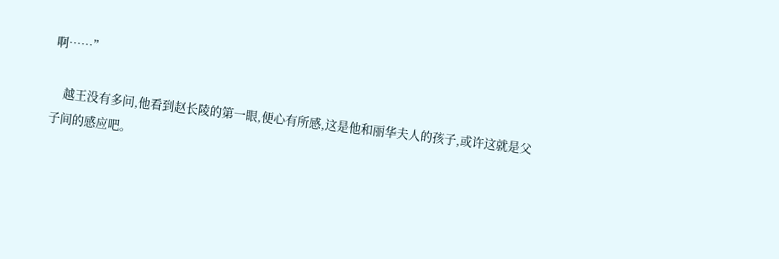啊……”

    越王没有多问,他看到赵长陵的第一眼,便心有所感,这是他和丽华夫人的孩子,或许这就是父子间的感应吧。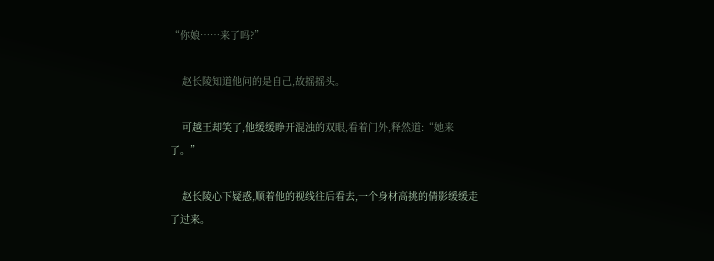“你娘……来了吗?”

    赵长陵知道他问的是自己,故摇摇头。

    可越王却笑了,他缓缓睁开混浊的双眼,看着门外,释然道:“她来了。”

    赵长陵心下疑惑,顺着他的视线往后看去,一个身材高挑的倩影缓缓走了过来。